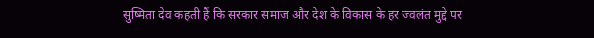सुष्मिता देव कहती हैं कि सरकार समाज और देश के विकास के हर ज्वलंत मुद्दे पर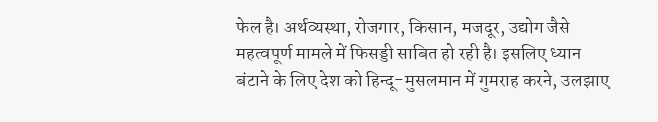फेल है। अर्थव्यस्था, रोजगार, किसान, मजदूर, उद्योग जैसे महत्वपूर्ण मामले में फिसड्डी साबित हो रही है। इसलिए ध्यान बंटाने के लिए देश को हिन्दू-मुसलमान में गुमराह करने, उलझाए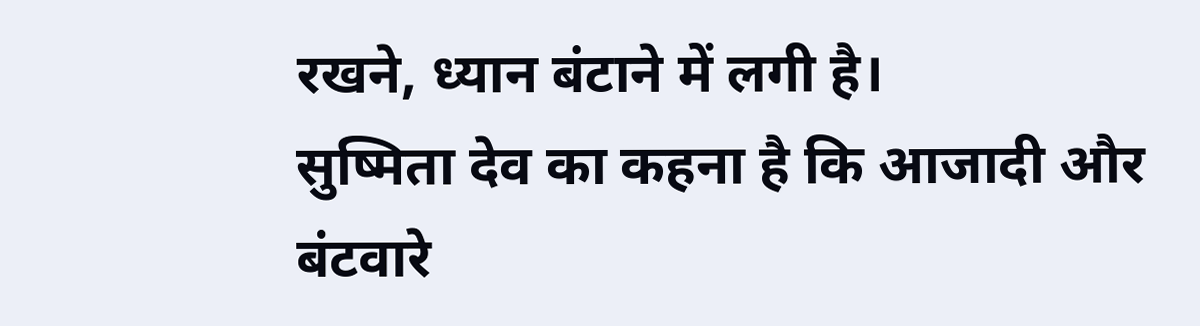रखने, ध्यान बंटाने में लगी है।
सुष्मिता देव का कहना है कि आजादी और बंटवारे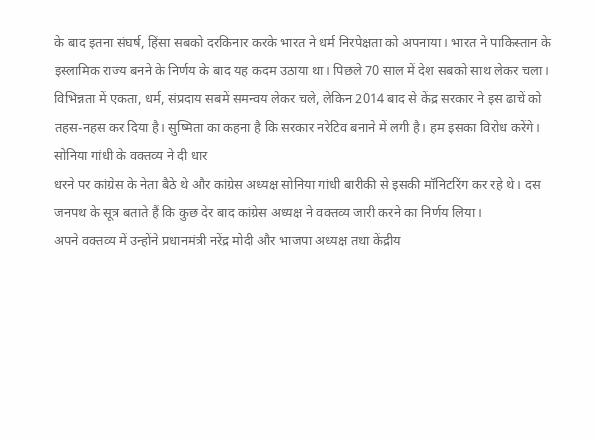के बाद इतना संघर्ष, हिंसा सबको दरकिनार करके भारत ने धर्म निरपेक्षता को अपनाया। भारत ने पाकिस्तान के इस्लामिक राज्य बनने के निर्णय के बाद यह कदम उठाया था। पिछले 70 साल में देश सबको साथ लेकर चला।
विभिन्नता में एकता, धर्म, संप्रदाय सबमें समन्वय लेकर चले, लेकिन 2014 बाद से केंद्र सरकार ने इस ढाचें को तहस-नहस कर दिया है। सुष्मिता का कहना है कि सरकार नरेटिव बनाने में लगी है। हम इसका विरोध करेंगे।
सोनिया गांधी के वक्तव्य ने दी धार
धरने पर कांग्रेस के नेता बैठे थे और कांग्रेस अध्यक्ष सोनिया गांधी बारीकी से इसकी मॉनिटरिंग कर रहे थे। दस जनपथ के सूत्र बताते हैं कि कुछ देर बाद कांग्रेस अध्यक्ष ने वक्तव्य जारी करने का निर्णय लिया।
अपने वक्तव्य में उन्होंने प्रधानमंत्री नरेंद्र मोदी और भाजपा अध्यक्ष तथा केंद्रीय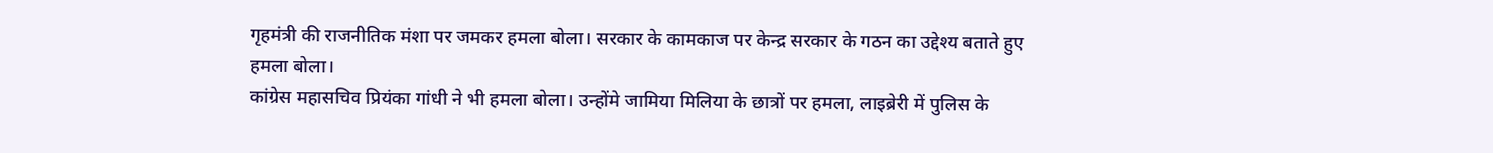गृहमंत्री की राजनीतिक मंशा पर जमकर हमला बोला। सरकार के कामकाज पर केन्द्र सरकार के गठन का उद्देश्य बताते हुए हमला बोला।
कांग्रेस महासचिव प्रियंका गांधी ने भी हमला बोला। उन्होंमे जामिया मिलिया के छात्रों पर हमला, लाइब्रेरी में पुलिस के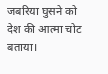जबरिया घुसने को देश की आत्मा चोट बताया।